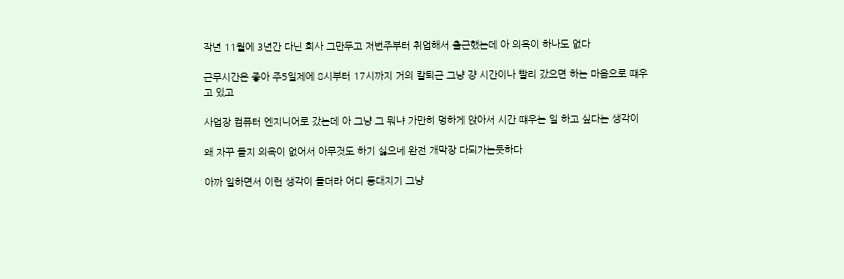작년 11월에 3년간 다닌 회사 그만두고 저번주부터 취업해서 출근했는데 아 의욕이 하나도 없다

근무시간은 좋아 주5일제에 8시부터 17시까지 거의 칼퇴근 그냥 걍 시간이나 빨리 갔으면 하는 마음으로 떄우고 있고

사업장 컴퓨터 엔지니어로 갔는데 아 그냥 그 뭐냐 가만히 멍하게 앉아서 시간 떄우는 일 하고 싶다는 생각이

왜 자꾸 들지 의욕이 없어서 아무것도 하기 싫으네 완전 개막장 다되가는듯하다

아까 일하면서 이런 생각이 들더라 어디 등대지기 그냥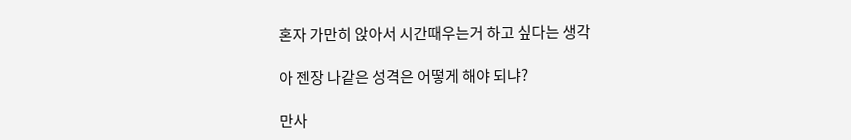혼자 가만히 앉아서 시간때우는거 하고 싶다는 생각

아 젠장 나같은 성격은 어떻게 해야 되냐?

만사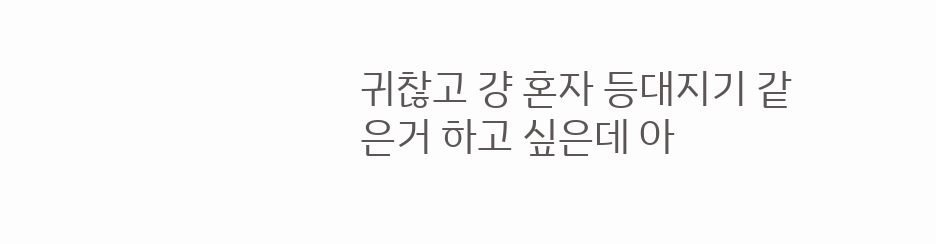귀찮고 걍 혼자 등대지기 같은거 하고 싶은데 아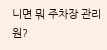니면 뭐 주차장 관리원?